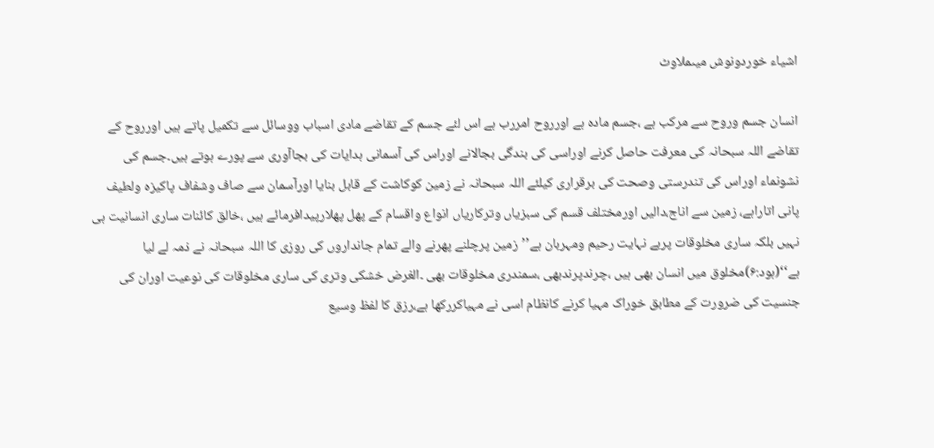اشیاء خوردونوش میںملاوٹ

انسان جسم وروح سے مرکب ہے ،جسم مادہ ہے اورروح امررب ہے اس لئے جسم کے تقاضے مادی اسباب ووسائل سے تکمیل پاتے ہیں اورروح کے تقاضے اللہ سبحانہ کی معرفت حاصل کرنے اوراسی کی بندگی بجالانے اوراس کی آسمانی ہدایات کی بجاآوری سے پورے ہوتے ہیں۔جسم کی نشونماء اوراس کی تندرستی وصحت کی برقراری کیلئے اللہ سبحانہ نے زمین کوکاشت کے قابل بنایا اورآسمان سے صاف وشفاف پاکیزہ ولطیف پانی اتاراہے، زمین سے اناج،دالیں اورمختلف قسم کی سبزیاں وترکاریاں انواع واقسام کے پھل پھلارپیدافرمائے ہیں ،خالق کائنات ساری انسانیت ہی نہیں بلکہ ساری مخلوقات پربے نہایت رحیم ومہربان ہے’’زمین پرچلنے پھرنے والے تمام جانداروں کی روزی کا اللہ سبحانہ نے ذمہ لے لیا ہے‘‘(ہود:۶)مخلوق میں انسان بھی ہیں ،چرندپرندبھی ،سمندری مخلوقات بھی ۔الغرض خشکی وتری کی ساری مخلوقات کی نوعیت اوران کی جنسیت کی ضرورت کے مطابق خوراک مہیا کرنے کانظام اسی نے مہیاکررکھا ہے،رزق کا لفظ وسیع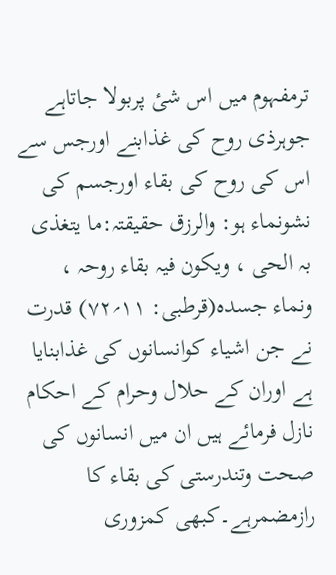ترمفہوم میں اس شیٔ پربولا جاتاہے جوہرذی روح کی غذابنے اورجس سے اس کی روح کی بقاء اورجسم کی نشونماء ہو: والرزق حقیقتہ:ما یتغذی بہ الحی ، ویکون فیہ بقاء روحہ ، ونماء جسدہ(قرطبی: ۱۱؍۷۲) قدرت نے جن اشیاء کوانسانوں کی غذابنایا ہے اوران کے حلال وحرام کے احکام نازل فرمائے ہیں ان میں انسانوں کی صحت وتندرستی کی بقاء کا رازمضمرہے۔کبھی کمزوری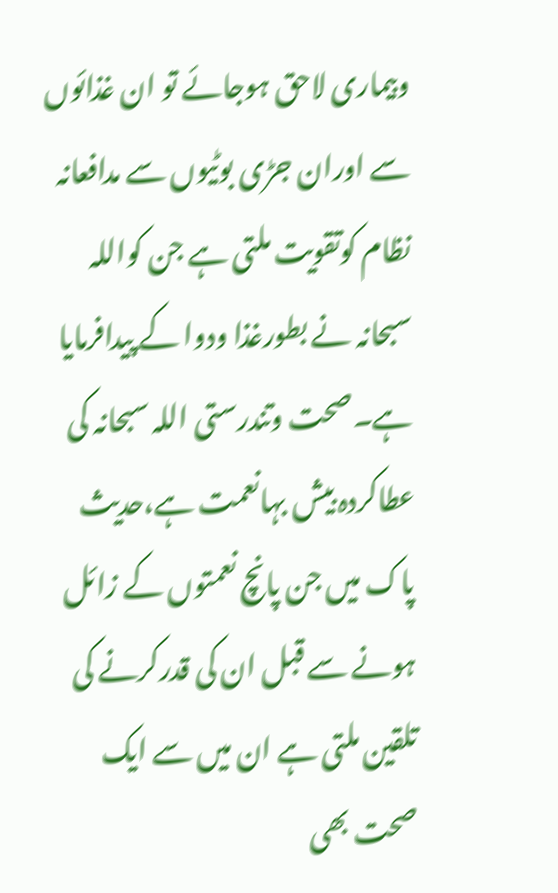وبیماری لاحق ہوجائے تو ان غذائوں سے اوران جڑی بوٹیوں سے مدافعانہ نظام کوتقویت ملتی ہے جن کواللہ سبحانہ نے بطورغذا ودوا کے پیدافرمایا ہے۔صحت وتندرستی اللہ سبحانہ کی عطاکردہ بیش بہانعمت ہے،حدیث پاک میں جن پانچ نعمتوں کے زائل ہونے سے قبل ان کی قدرکرنے کی تلقین ملتی ہے ان میں سے ایک صحت بھی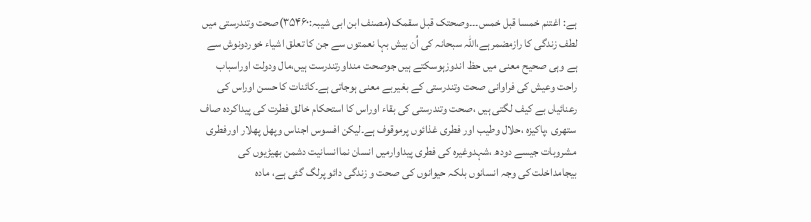ہے: اغتنم خمسا قبل خمس۔۔۔وصحتک قبل سقمک(مصنف ابن ابی شیبہ:۳۵۴۶۰)صحت وتندرستی میں لطف زندگی کا رازمضمرہے،اللہ سبحانہ کی اُن بیش بہا نعمتوں سے جن کا تعلق اشیاء خوردونوش سے ہے وہی صحیح معنی میں حظ اندوزہوسکتے ہیں جوصحت منداورتندرست ہیں،مال ودولت اوراسباب راحت وعیش کی فراوانی صحت وتندرستی کے بغیربے معنی ہوجاتی ہے۔کائنات کا حسن اوراس کی رعنائیاں بے کیف لگتی ہیں ،صحت وتندرستی کی بقاء اوراس کا استحکام خالق فطرت کی پیداکردہ صاف ستھری ،پاکیزہ ،حلال وطیب اور فطری غذائوں پرموقوف ہے۔لیکن افسوس اجناس وپھل پھلار اورفطری مشروبات جیسے دودھ ،شہدوغیرہ کی فطری پیداوارمیں انسان نماانسانیت دشمن بھیڑیوں کی بیجامداخلت کی وجہ انسانوں بلکہ حیوانوں کی صحت و زندگی دائو پرلگ گئی ہے، مادہ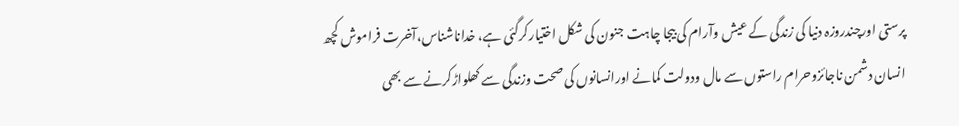پرستی اورچندروزہ دنیا کی زندگی کے عیش وآرام کی بیجا چاہت جنون کی شکل اختیارکرگئی ہے، خداناشناس،آخرت فراموش کچھ انسان دشمن ناجائزوحرام راستوں سے مال ودولت کمانے اورانسانوں کی صحت وزندگی سے کھلواڑکرنے سے بھی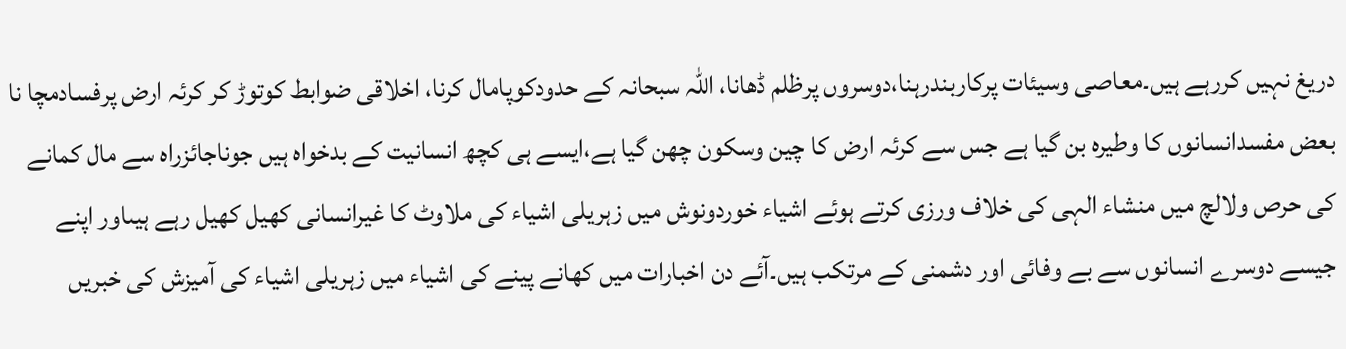دریغ نہیں کررہے ہیں۔معاصی وسیئات پرکاربندرہنا،دوسروں پرظلم ڈھانا، اللہ سبحانہ کے حدودکوپامال کرنا، اخلاقی ضوابط کوتوڑ کر کرئہ ارض پرفسادمچا نا بعض مفسدانسانوں کا وطیرہ بن گیا ہے جس سے کرئہ ارض کا چین وسکون چھن گیا ہے،ایسے ہی کچھ انسانیت کے بدخواہ ہیں جوناجائزراہ سے مال کمانے کی حرص ولالچ میں منشاء الہی کی خلاف ورزی کرتے ہوئے اشیاء خوردونوش میں زہریلی اشیاء کی ملاوٹ کا غیرانسانی کھیل کھیل رہے ہیںاور اپنے جیسے دوسرے انسانوں سے بے وفائی اور دشمنی کے مرتکب ہیں۔آئے دن اخبارات میں کھانے پینے کی اشیاء میں زہریلی اشیاء کی آمیزش کی خبریں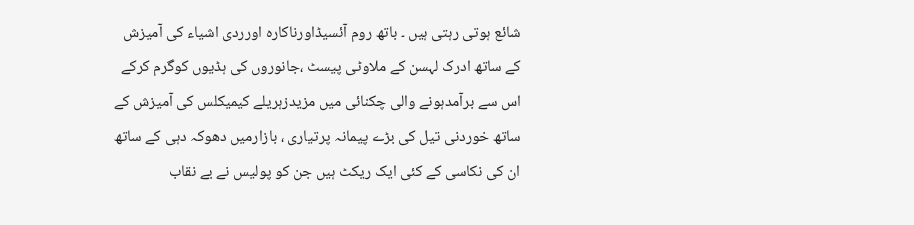شائع ہوتی رہتی ہیں ۔ باتھ روم آئسیڈاورناکارہ اورردی اشیاء کی آمیزش کے ساتھ ادرک لہسن کے ملاوٹی پیسٹ ،جانوروں کی ہڈیوں کوگرم کرکے اس سے برآمدہونے والی چکنائی میں مزیدزہریلے کیمیکلس کی آمیزش کے ساتھ خوردنی تیل کی بڑے پیمانہ پرتیاری ، بازارمیں دھوکہ دہی کے ساتھ ان کی نکاسی کے کئی ایک ریکٹ ہیں جن کو پولیس نے بے نقاب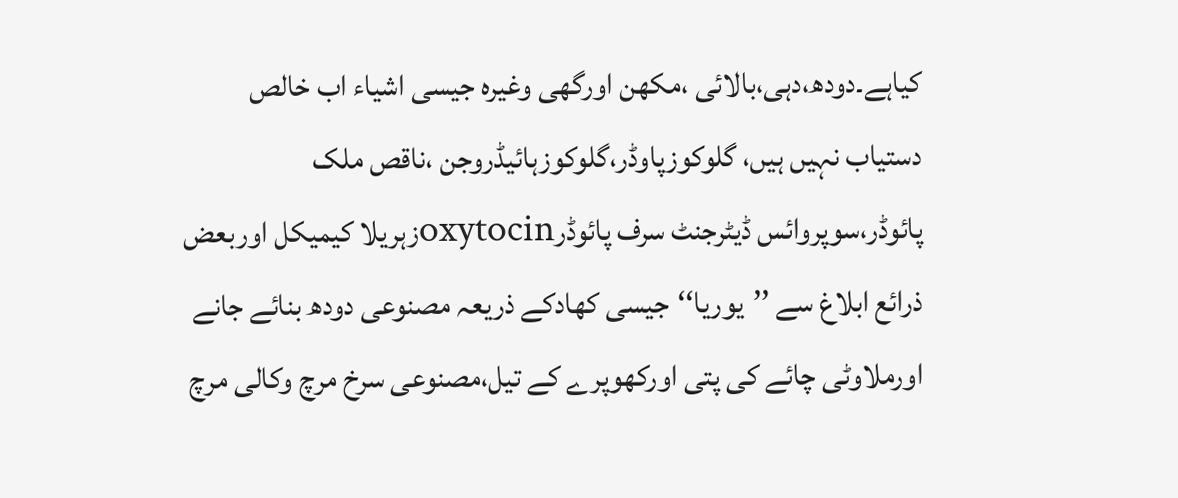کیاہے۔دودھ،دہی،بالائی ،مکھن اورگھی وغیرہ جیسی اشیاء اب خالص دستیاب نہیں ہیں، گلوکوزپاوڈر،گلوکوزہائیڈروجن ،ناقص ملک پائوڈر،سوپروائس ڈیٹرجنٹ سرف پائوڈرoxytocinزہریلا کیمیکل اوربعض ذرائع ابلاغ سے ’’یوریا‘‘جیسی کھادکے ذریعہ مصنوعی دودھ بنائے جانے اورملاوٹی چائے کی پتی اورکھوپرے کے تیل،مصنوعی سرخ مرچ وکالی مرچ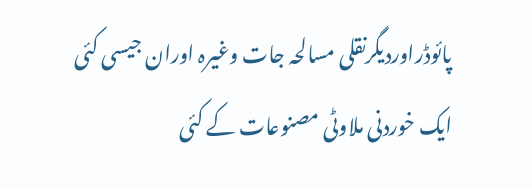پائوڈراوردیگرنقلی مسالحہ جات وغیرہ اوران جیسی کئی ایک خوردنی ملاوٹی مصنوعات کے کئی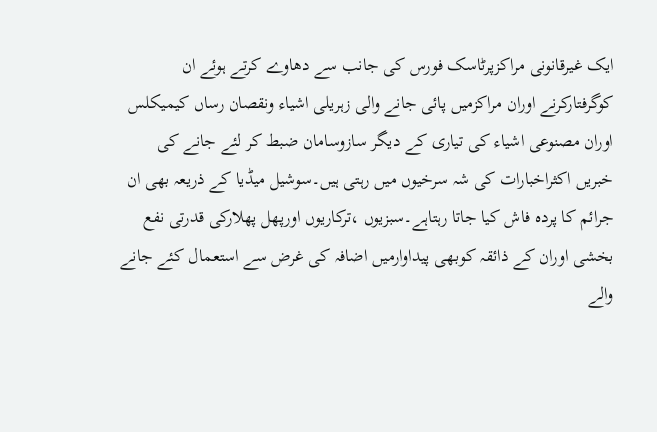ایک غیرقانونی مراکزپرٹاسک فورس کی جانب سے دھاوے کرتے ہوئے ان کوگرفتارکرنے اوران مراکزمیں پائی جانے والی زہریلی اشیاء ونقصان رساں کیمیکلس اوران مصنوعی اشیاء کی تیاری کے دیگر سازوسامان ضبط کر لئے جانے کی خبریں اکثراخبارات کی شہ سرخیوں میں رہتی ہیں۔سوشیل میڈیا کے ذریعہ بھی ان جرائم کا پردہ فاش کیا جاتا رہتاہے۔سبزیوں ،ترکاریوں اورپھل پھلارکی قدرتی نفع بخشی اوران کے ذائقہ کوبھی پیداوارمیں اضافہ کی غرض سے استعمال کئے جانے والے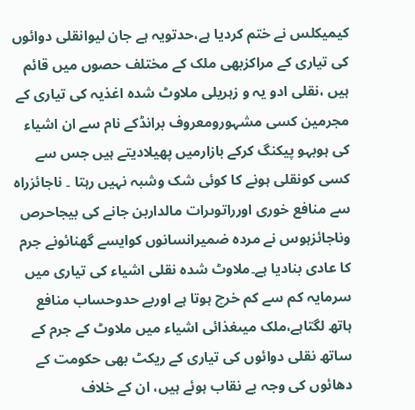کیمیکلس نے ختم کردیا ہے،حدتویہ ہے جان لیوانقلی دوائوں کی تیاری کے مراکزبھی ملک کے مختلف حصوں میں قائم ہیں ،نقلی ادو یہ و زہریلی ملاوٹ شدہ اغذیہ کی تیاری کے مجرمین کسی مشہورومعروف برانڈکے نام سے ان اشیاء کی ہوبہو پیکنگ کرکے بازارمیں پھیلادیتے ہیں جس سے کسی کونقلی ہونے کا کوئی شک وشبہ نہیں رہتا ۔ ناجائزراہ سے منافع خوری اورراتوںرات مالداربن جانے کی بیجاحرص وناجائزہوس نے مردہ ضمیرانسانوں کوایسے گھنائونے جرم کا عادی بنادیا ہے۔ملاوٹ شدہ نقلی اشیاء کی تیاری میں سرمایہ کم سے کم خرچ ہوتا ہے اوربے حدوحساب منافع ہاتھ لگتاہے،ملک میںغذائی اشیاء میں ملاوٹ کے جرم کے ساتھ نقلی دوائوں کی تیاری کے ریکٹ بھی حکومت کے دھائوں کی وجہ بے نقاب ہوئے ہیں، ان کے خلاف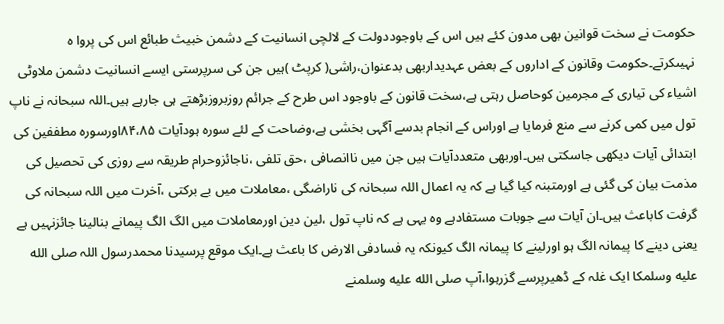حکومت نے سخت قوانین بھی مدون کئے ہیں اس کے باوجوددولت کے لالچی انسانیت کے دشمن خبیث طبائع اس کی پروا ہ نہیںکرتے۔حکومت وقانون کے اداروں کے بعض عہدیداربھی بدعنوان،راشی( کرپٹ )ہیں جن کی سرپرستی ایسے انسانیت دشمن ملاوٹی اشیاء کی تیاری کے مجرمین کوحاصل رہتی ہے،سخت قانون کے باوجود اس طرح کے جرائم روزبروزبڑھتے ہی جارہے ہیں۔اللہ سبحانہ نے ناپ تول میں کمی کرنے سے منع فرمایا ہے اوراس کے انجام بدسے آگہی بخشی ہے،وضاحت کے لئے سورہ ہودآیات ۸۴،۸۵اورسورہ مطففین کی ابتدائی آیات دیکھی جاسکتی ہیں۔اوربھی متعددآیات ہیں جن میں ناانصافی ،حق تلفی ،ناجائزوحرام طریقہ سے روزی کی تحصیل کی مذمت بیان کی گئی ہے اورمتبنہ کیا گیا ہے کہ یہ اعمال اللہ سبحانہ کی ناراضگی ،معاملات میں بے برکتی ،آخرت میں اللہ سبحانہ کی گرفت کاباعث ہیں۔ان آیات سے جوبات مستفادہے وہ یہی ہے کہ ناپ تول ،لین دین اورمعاملات میں الگ الگ پیمانے بنالینا جائزنہیں ہے یعنی دینے کا پیمانہ الگ ہو اورلینے کا پیمانہ الگ کیونکہ یہ فسادفی الارض کا باعث ہے۔ایک موقع پرسیدنا محمدرسول اللہ صلى الله عليه وسلمکا ایک غلہ کے ڈھیرپرسے گزرہوا،آپ صلى الله عليه وسلمنے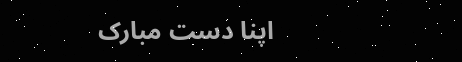اپنا دست مبارک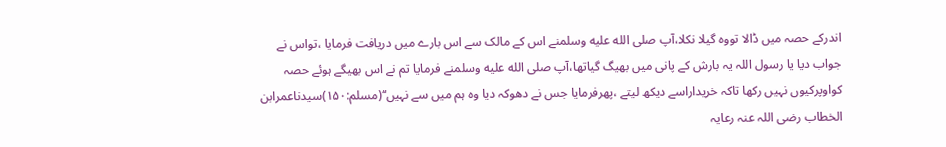اندرکے حصہ میں ڈالا تووہ گیلا نکلا،آپ صلى الله عليه وسلمنے اس کے مالک سے اس بارے میں دریافت فرمایا ،تواس نے جواب دیا یا رسول اللہ یہ بارش کے پانی میں بھیگ گیاتھا،آپ صلى الله عليه وسلمنے فرمایا تم نے اس بھیگے ہوئے حصہ کواوپرکیوں نہیں رکھا تاکہ خریداراسے دیکھ لیتے ،پھرفرمایا جس نے دھوکہ دیا وہ ہم میں سے نہیں‘‘(مسلم:۱۵۰)سیدناعمرابن الخطاب رضی اللہ عنہ رعایہ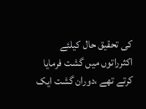کی تحقیق حال کیلئے اکثرراتوں میں گشت فرمایا کرتے تھے ،دوران گشت ایک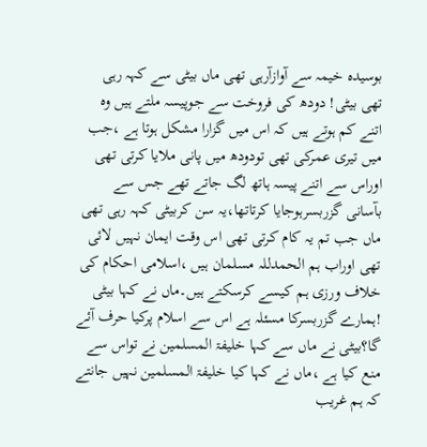بوسیدہ خیمہ سے آوازآرہی تھی ماں بیٹی سے کہہ رہی تھی بیٹی! دودھ کی فروخت سے جوپیسہ ملتے ہیں وہ اتنے کم ہوتے ہیں کہ اس میں گزارا مشکل ہوتا ہے ،جب میں تیری عمرکی تھی تودودھ میں پانی ملایا کرتی تھی اوراس سے اتنے پیسہ ہاتھ لگ جاتے تھے جس سے بآسانی گزربسرہوجایا کرتاتھا،یہ سن کربیٹی کہہ رہی تھی ماں جب تم یہ کام کرتی تھی اس وقت ایمان نہیں لائی تھی اوراب ہم الحمدللہ مسلمان ہیں ،اسلامی احکام کی خلاف ورزی ہم کیسے کرسکتے ہیں۔ماں نے کہا بیٹی !ہمارے گزربسرکا مسئلہ ہے اس سے اسلام پرکیا حرف آئے گا؟بیٹی نے ماں سے کہا خلیفۃ المسلمین نے تواس سے منع کیا ہے ،ماں نے کہا کیا خلیفۃ المسلمین نہیں جانتے کہ ہم غریب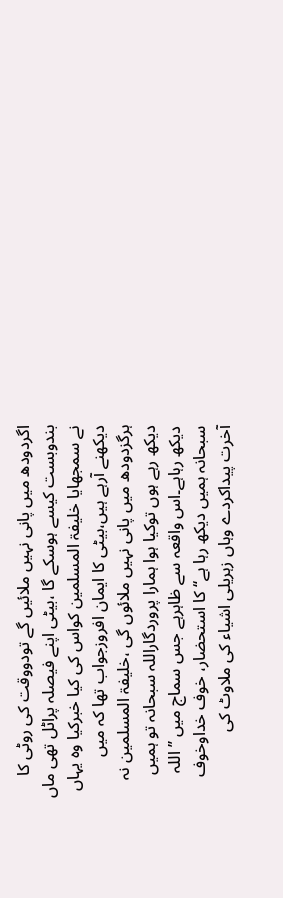اگردودھ میں پانی نہیں ملائیں گے تودووقت کی روٹی کا بندوبست کیسے ہوسکے گا ،بیٹی اپنے فیصلہ پراٹل تھی ماں نے سمجھایا خلیفۃ المسلمین کواس کی کیا خبرکیا وہ یہاں دیکھنے آرہے ہیں،بیٹی کا ایمان افروزجواب تھا کہ میں ہرگزدودھ میں پانی نہیں ملائوں گی ،خلیفۃ المسلمین نہ دیکھ رہے ہوں توکیا ہوا ہمارا پروردگاراللہ سبحانہ تو ہمیں دیکھ رہاہے۔اس واقعہ سے ظاہرہے جس سماج میں ’’اللہ سبحانہ ہمیں دیکھ رہا ہے‘‘ کا استحضار، خوف خداوخوف آخرت پیداکردے وہاں زہریلی اشیاء کی ملاوٹ کی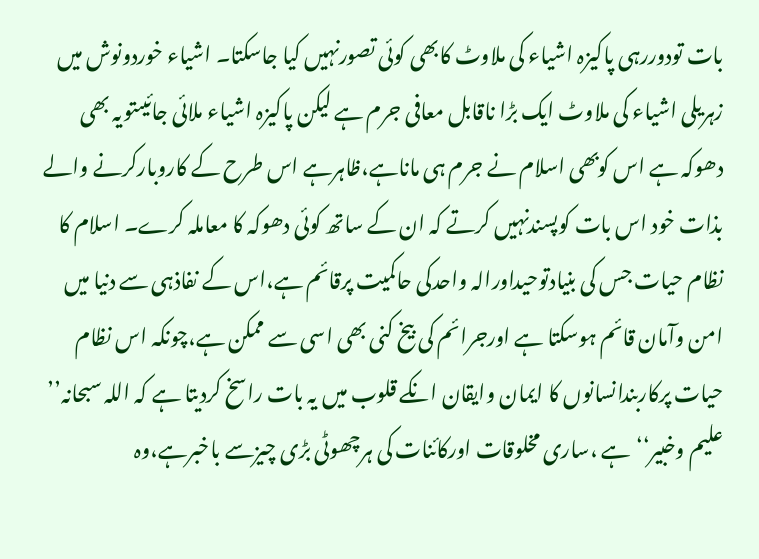بات تودوررہی پاکیزہ اشیاء کی ملاوٹ کابھی کوئی تصورنہیں کیا جاسکتا۔ اشیاء خوردونوش میں زہریلی اشیاء کی ملاوٹ ایک بڑا ناقابل معافی جرم ہے لیکن پاکیزہ اشیاء ملائی جائیںتویہ بھی دھوکہ ہے اس کوبھی اسلام نے جرم ہی ماناہے،ظاہرہے اس طرح کے کاروبارکرنے والے بذات خود اس بات کوپسندنہیں کرتے کہ ان کے ساتھ کوئی دھوکہ کا معاملہ کرے۔ اسلام کا نظام حیات جس کی بنیادتوحیداورالہ واحدکی حاکمیت پرقائم ہے،اس کے نفاذہی سے دنیا میں امن وآمان قائم ہوسکتا ہے اورجرائم کی بیخ کنی بھی اسی سے ممکن ہے،چونکہ اس نظام حیات پرکاربندانسانوں کا ایمان وایقان انکے قلوب میں یہ بات راسخ کردیتا ہے کہ اللہ سبحانہ’’ علیم وخبیر‘‘ہے ،ساری مخلوقات اورکائنات کی ہرچھوٹی بڑی چیزسے باخبرہے،وہ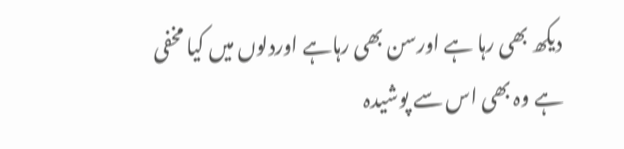دیکھ بھی رہا ہے اورسن بھی رہاہے اوردلوں میں کیا مخفی ہے وہ بھی اس سے پوشیدہ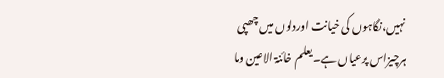نہیں،نگاہوں کی خیانت اوردلوں میں چھپی ہرچیزاس پرعیاں ہے۔یعلم خائنۃ الاعین وما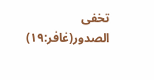تخفی الصدور(غافر:۱۹)